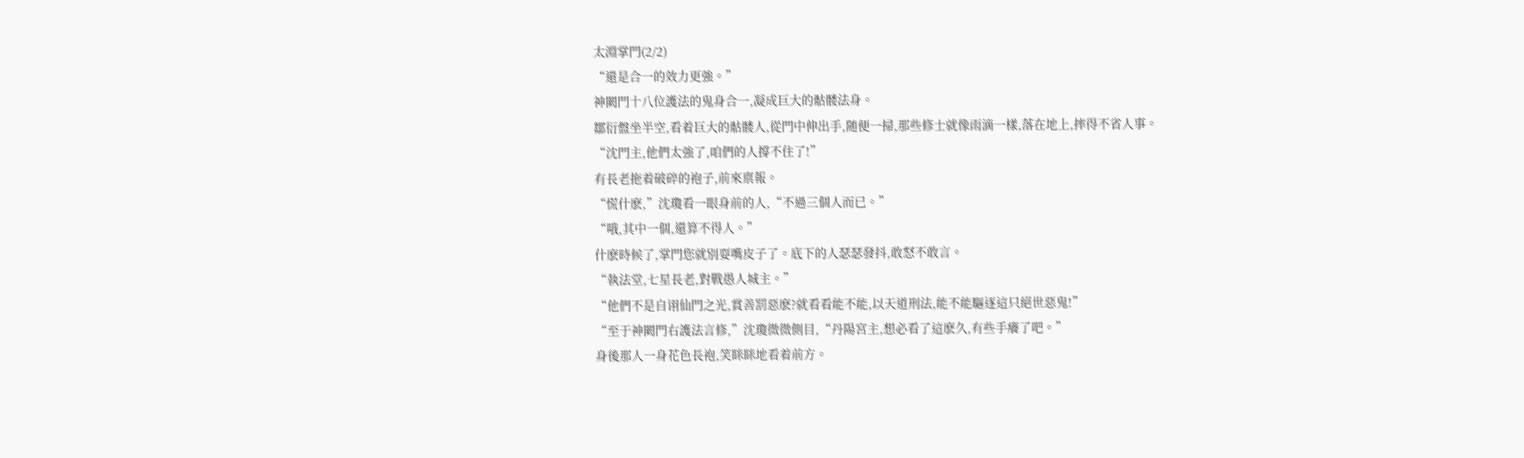太淵掌門(2/2)
“還是合一的效力更強。”
神闕門十八位護法的鬼身合一,凝成巨大的骷髅法身。
鄒衍盤坐半空,看着巨大的骷髅人,從門中伸出手,随便一掃,那些修士就像雨滴一樣,落在地上,摔得不省人事。
“沈門主,他們太強了,咱們的人撐不住了!”
有長老拖着破碎的袍子,前來禀報。
“慌什麽,”沈瓊看一眼身前的人,“不過三個人而已。”
“哦,其中一個,還算不得人。”
什麽時候了,掌門您就別耍嘴皮子了。底下的人瑟瑟發抖,敢怒不敢言。
“執法堂,七星長老,對戰愚人城主。”
“他們不是自诩仙門之光,賞善罰惡麽?就看看能不能,以天道刑法,能不能驅逐這只絕世惡鬼!”
“至于神闕門右護法言修,”沈瓊微微側目,“丹陽宮主,想必看了這麽久,有些手癢了吧。”
身後那人一身花色長袍,笑眯眯地看着前方。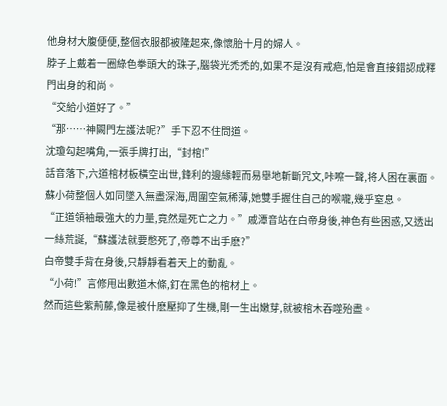他身材大腹便便,整個衣服都被隆起來,像懷胎十月的婦人。
脖子上戴着一圈綠色拳頭大的珠子,腦袋光禿禿的,如果不是沒有戒疤,怕是會直接錯認成釋門出身的和尚。
“交給小道好了。”
“那……神闕門左護法呢?”手下忍不住問道。
沈瓊勾起嘴角,一張手牌打出,“封棺!”
話音落下,六道棺材板橫空出世,鋒利的邊緣輕而易舉地斬斷咒文,咔嚓一聲,将人困在裏面。
蘇小荷整個人如同墜入無盡深海,周圍空氣稀薄,她雙手握住自己的喉嚨,幾乎窒息。
“正道領袖最強大的力量,竟然是死亡之力。”戚潭音站在白帝身後,神色有些困惑,又透出一絲荒誕,“蘇護法就要憋死了,帝尊不出手麽?”
白帝雙手背在身後,只靜靜看着天上的動亂。
“小荷!”言修甩出數道木條,釘在黑色的棺材上。
然而這些紫荊藤,像是被什麽壓抑了生機,剛一生出嫩芽,就被棺木吞噬殆盡。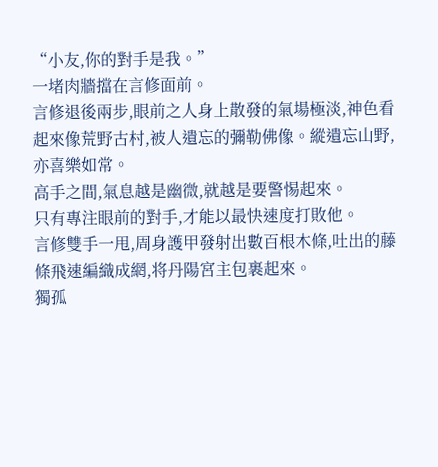“小友,你的對手是我。”
一堵肉牆擋在言修面前。
言修退後兩步,眼前之人身上散發的氣場極淡,神色看起來像荒野古村,被人遺忘的彌勒佛像。縱遺忘山野,亦喜樂如常。
高手之間,氣息越是幽微,就越是要警惕起來。
只有專注眼前的對手,才能以最快速度打敗他。
言修雙手一甩,周身護甲發射出數百根木條,吐出的藤條飛速編織成網,将丹陽宮主包裹起來。
獨孤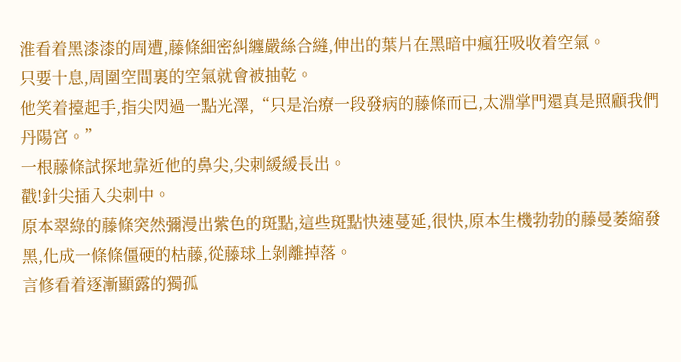淮看着黑漆漆的周遭,藤條細密糾纏嚴絲合縫,伸出的葉片在黑暗中瘋狂吸收着空氣。
只要十息,周圍空間裏的空氣就會被抽乾。
他笑着擡起手,指尖閃過一點光澤,“只是治療一段發病的藤條而已,太淵掌門還真是照顧我們丹陽宮。”
一根藤條試探地靠近他的鼻尖,尖刺緩緩長出。
戳!針尖插入尖刺中。
原本翠綠的藤條突然彌漫出紫色的斑點,這些斑點快速蔓延,很快,原本生機勃勃的藤曼萎縮發黑,化成一條條僵硬的枯藤,從藤球上剝離掉落。
言修看着逐漸顯露的獨孤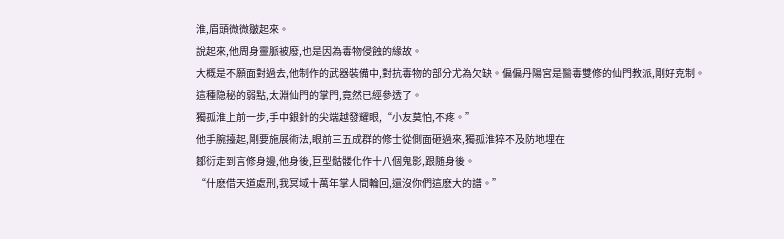淮,眉頭微微皺起來。
說起來,他周身靈脈被廢,也是因為毒物侵蝕的緣故。
大概是不願面對過去,他制作的武器裝備中,對抗毒物的部分尤為欠缺。偏偏丹陽宮是醫毒雙修的仙門教派,剛好克制。
這種隐秘的弱點,太淵仙門的掌門,竟然已經參透了。
獨孤淮上前一步,手中銀針的尖端越發耀眼,“小友莫怕,不疼。”
他手腕擡起,剛要施展術法,眼前三五成群的修士從側面砸過來,獨孤淮猝不及防地埋在
鄒衍走到言修身邊,他身後,巨型骷髅化作十八個鬼影,跟随身後。
“什麽借天道處刑,我冥域十萬年掌人間輪回,還沒你們這麽大的譜。”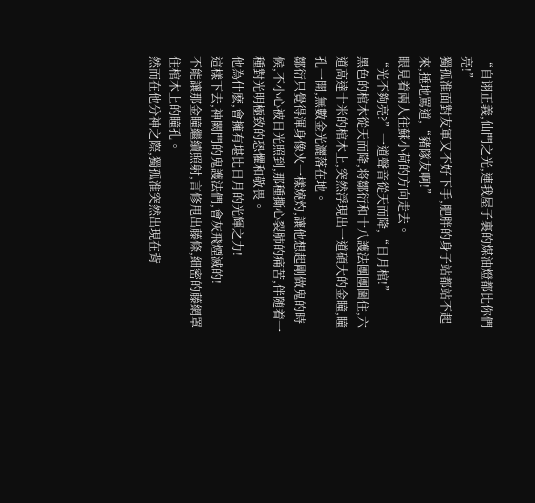“自诩正義,仙門之光,連我屋子裏的煤油燈都比你們亮!”
獨孤淮面對友軍又不好下手,肥胖的身子站都站不起來,捶地罵道,“豬隊友啊!”
眼見着兩人往蘇小荷的方向走去。
“光不夠亮?”一道聲音從天而降,“日月棺!”
黑色的棺木從天而降,将鄒衍和十八護法團團圍住,六道高達十米的棺木上,突然浮現出一道碩大的金瞳,瞳孔一開,無數金光灑落在地。
鄒衍只覺得渾身像火一樣燒灼,讓他想起剛做鬼的時候,不小心被日光照到,那種撕心裂肺的痛苦,伴随着一種對光明極致的恐懼和敬畏。
他為什麽,會擁有堪比日月的光輝之力!
這樣下去,神闕門的鬼護法們,會灰飛煙滅的!
不能讓那金瞳繼續照射,言修甩出藤條,細密的藤網罩住棺木上的瞳孔。
然而在他分神之際,獨孤淮突然出現在背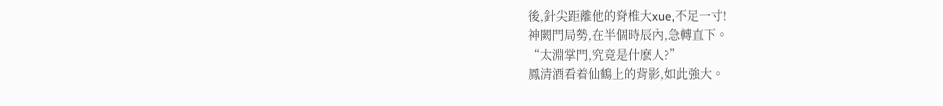後,針尖距離他的脊椎大xue,不足一寸!
神闕門局勢,在半個時辰內,急轉直下。
“太淵掌門,究竟是什麽人?”
鳳清酒看着仙鶴上的背影,如此強大。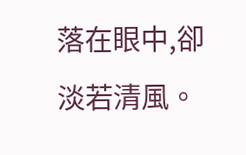落在眼中,卻淡若清風。